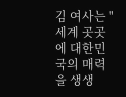김 여사는 "세계 곳곳에 대한민국의 매력을 생생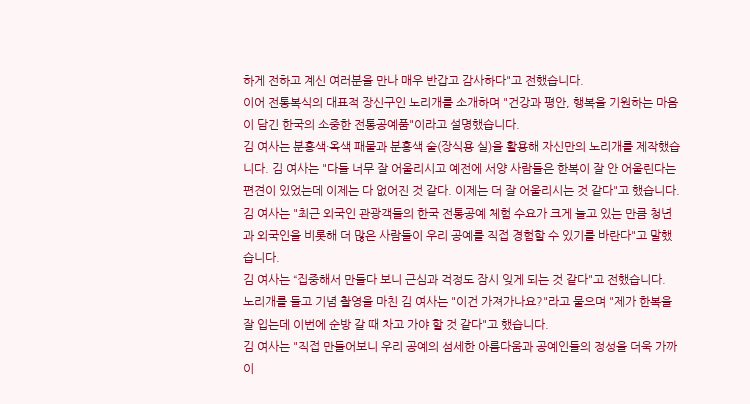하게 전하고 계신 여러분을 만나 매우 반갑고 감사하다"고 전했습니다.
이어 전통복식의 대표적 장신구인 노리개를 소개하며 "건강과 평안, 행복을 기원하는 마음이 담긴 한국의 소중한 전통공예품"이라고 설명했습니다.
김 여사는 분홍색·옥색 패물과 분홍색 술(장식용 실)을 활용해 자신만의 노리개를 제작했습니다. 김 여사는 "다들 너무 잘 어울리시고 예전에 서양 사람들은 한복이 잘 안 어울린다는 편견이 있었는데 이제는 다 없어진 것 같다. 이제는 더 잘 어울리시는 것 같다"고 했습니다.
김 여사는 "최근 외국인 관광객들의 한국 전통공예 체험 수요가 크게 늘고 있는 만큼 청년과 외국인을 비롯해 더 많은 사람들이 우리 공예를 직접 경험할 수 있기를 바란다"고 말했습니다.
김 여사는 “집중해서 만들다 보니 근심과 걱정도 잠시 잊게 되는 것 같다"고 전했습니다.
노리개를 들고 기념 촬영을 마친 김 여사는 "이건 가져가나요?"라고 물으며 "제가 한복을 잘 입는데 이번에 순방 갈 때 차고 가야 할 것 같다"고 했습니다.
김 여사는 "직접 만들어보니 우리 공예의 섬세한 아름다움과 공예인들의 정성을 더욱 가까이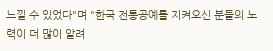느낄 수 있었다"며 "한국 전통공예를 지켜오신 분들의 노력이 더 많이 알려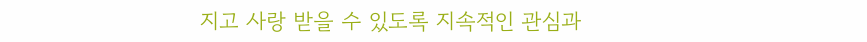지고 사랑 받을 수 있도록 지속적인 관심과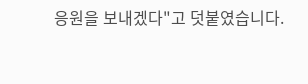응원을 보내겠다"고 덧붙였습니다.